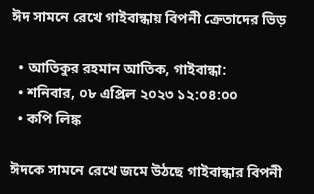ঈদ সামনে রেখে গাইবান্ধায় বিপনী ক্রেতাদের ভিড়

  • আতিকুর রহমান আতিক, গাইবান্ধা:
  • শনিবার, ০৮ এপ্রিল ২০২৩ ১২:০৪:০০
  • কপি লিঙ্ক

ঈদকে সামনে রেখে জমে উঠছে গাইবান্ধার বিপনী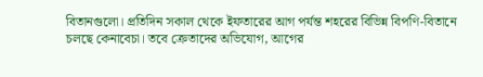বিতানগুলো। প্রতিদিন সকাল থেকে ইফতারের আগ পর্যন্ত শহরের বিভিন্ন বিপণি-বিতানে চলছে কেনাবেচা। তবে ক্রেতাদের অভিযোগ, আগের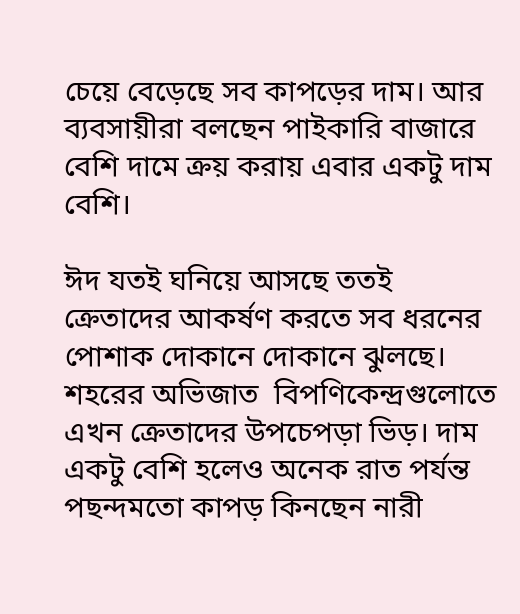চেয়ে বেড়েছে সব কাপড়ের দাম। আর ব্যবসায়ীরা বলছেন পাইকারি বাজারে বেশি দামে ক্রয় করায় এবার একটু দাম বেশি।

ঈদ যতই ঘনিয়ে আসছে ততই ক্রেতাদের আকর্ষণ করতে সব ধরনের পোশাক দোকানে দোকানে ঝুলছে। শহরের অভিজাত  বিপণিকেন্দ্রগুলোতে এখন ক্রেতাদের উপচেপড়া ভিড়। দাম একটু বেশি হলেও অনেক রাত পর্যন্ত পছন্দমতো কাপড় কিনছেন নারী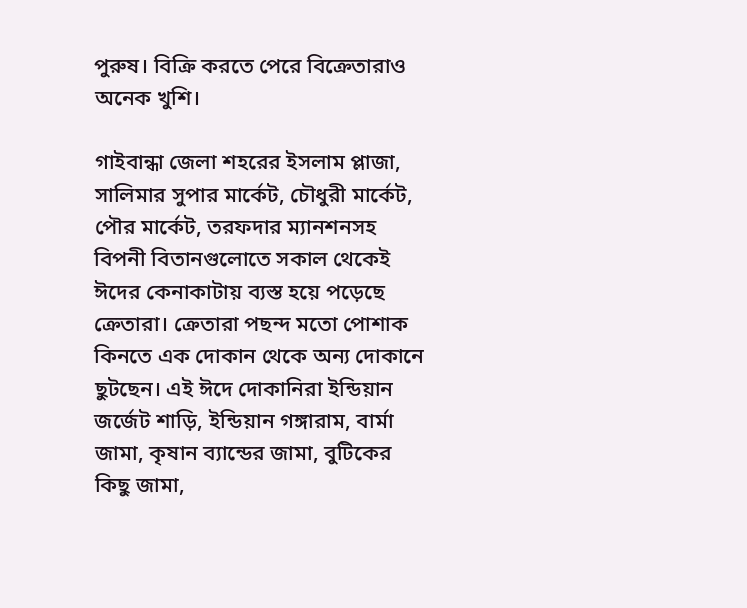পুরুষ। বিক্রি করতে পেরে বিক্রেতারাও অনেক খুশি।

গাইবান্ধা জেলা শহরের ইসলাম প্লাজা, সালিমার সুপার মার্কেট, চৌধুরী মার্কেট, পৌর মার্কেট, তরফদার ম্যানশনসহ বিপনী বিতানগুলোতে সকাল থেকেই ঈদের কেনাকাটায় ব্যস্ত হয়ে পড়েছে ক্রেতারা। ক্রেতারা পছন্দ মতো পোশাক কিনতে এক দোকান থেকে অন্য দোকানে ছুটছেন। এই ঈদে দোকানিরা ইন্ডিয়ান জর্জেট শাড়ি, ইন্ডিয়ান গঙ্গারাম, বার্মা জামা, কৃষান ব্যান্ডের জামা, বুটিকের কিছু জামা,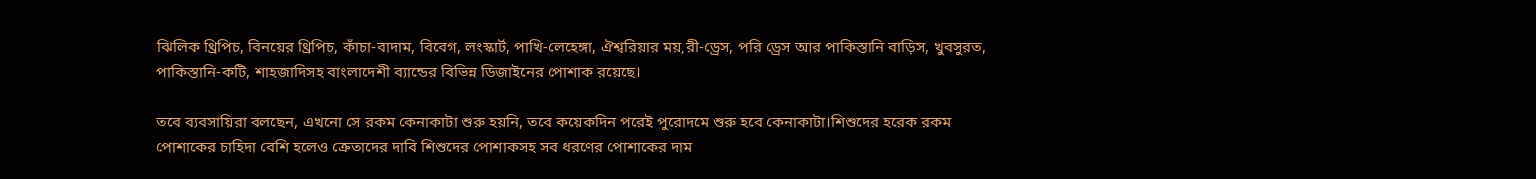ঝিলিক থ্রিপিচ, বিনয়ের থ্রিপিচ, কাঁচা-বাদাম, বিবেগ, লংস্কার্ট, পাখি-লেহেঙ্গা, ঐশ্বরিয়ার ময়‚রী-ড্রেস, পরি ড্রেস আর পাকিস্তানি বাড়িস, খুবসুরত, পাকিস্তানি-কটি, শাহজাদিসহ বাংলাদেশী ব্যান্ডের বিভিন্ন ডিজাইনের পোশাক রয়েছে।

তবে ব্যবসায়িরা বলছেন, এখনো সে রকম কেনাকাটা শুরু হয়নি, তবে কয়েকদিন পরেই পুরোদমে শুরু হবে কেনাকাটা।শিশুদের হরেক রকম পোশাকের চাহিদা বেশি হলেও ক্রেতাদের দাবি শিশুদের পোশাকসহ সব ধরণের পোশাকের দাম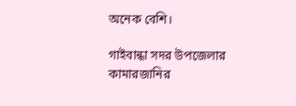অনেক বেশি।

গাইবান্ধা সদর উপজেলার কামারজানির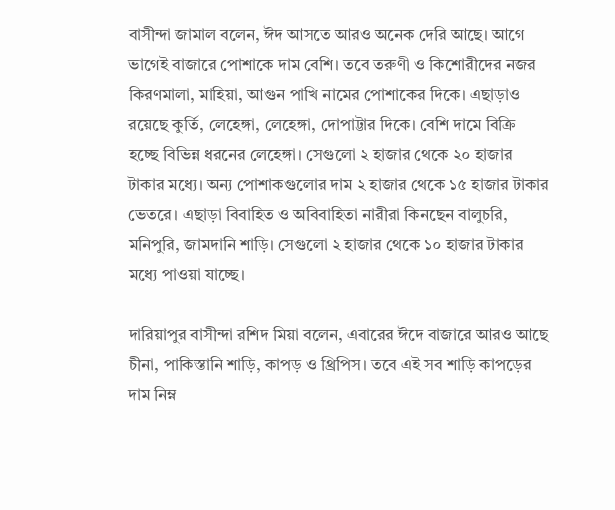বাসীন্দা জামাল বলেন, ঈদ আসতে আরও অনেক দেরি আছে। আগে ভাগেই বাজারে পোশাকে দাম বেশি। তবে তরুণী ও কিশোরীদের নজর কিরণমালা, মাহিয়া, আগুন পাখি নামের পোশাকের দিকে। এছাড়াও রয়েছে কুর্তি, লেহেঙ্গা, লেহেঙ্গা, দোপাট্টার দিকে। বেশি দামে বিক্রি হচ্ছে বিভিন্ন ধরনের লেহেঙ্গা। সেগুলো ২ হাজার থেকে ২০ হাজার টাকার মধ্যে। অন্য পোশাকগুলোর দাম ২ হাজার থেকে ১৫ হাজার টাকার ভেতরে। এছাড়া বিবাহিত ও অবিবাহিতা নারীরা কিনছেন বালুচরি, মনিপুরি, জামদানি শাড়ি। সেগুলো ২ হাজার থেকে ১০ হাজার টাকার মধ্যে পাওয়া যাচ্ছে।

দারিয়াপুর বাসীন্দা রশিদ মিয়া বলেন, এবারের ঈদে বাজারে আরও আছে চীনা, পাকিস্তানি শাড়ি, কাপড় ও থ্রিপিস। তবে এই সব শাড়ি কাপড়ের দাম নিম্ন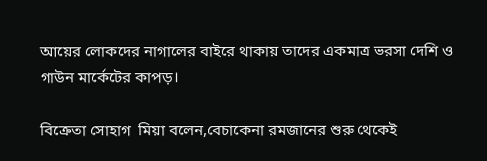আয়ের লোকদের নাগালের বাইরে থাকায় তাদের একমাত্র ভরসা দেশি ও গাউন মার্কেটের কাপড়।

বিক্রেতা সোহাগ  মিয়া বলেন,বেচাকেনা রমজানের শুরু থেকেই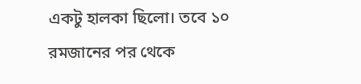একটু হালকা ছিলো। তবে ১০ রমজানের পর থেকে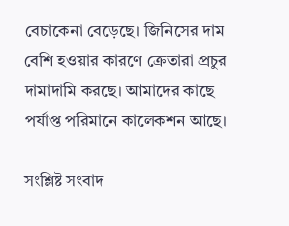বেচাকেনা বেড়েছে। জিনিসের দাম বেশি হওয়ার কারণে ক্রেতারা প্রচুর দামাদামি করছে। আমাদের কাছে পর্যাপ্ত পরিমানে কালেকশন আছে।

সংশ্লিষ্ট সংবাদ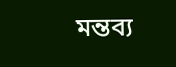মন্তব্য